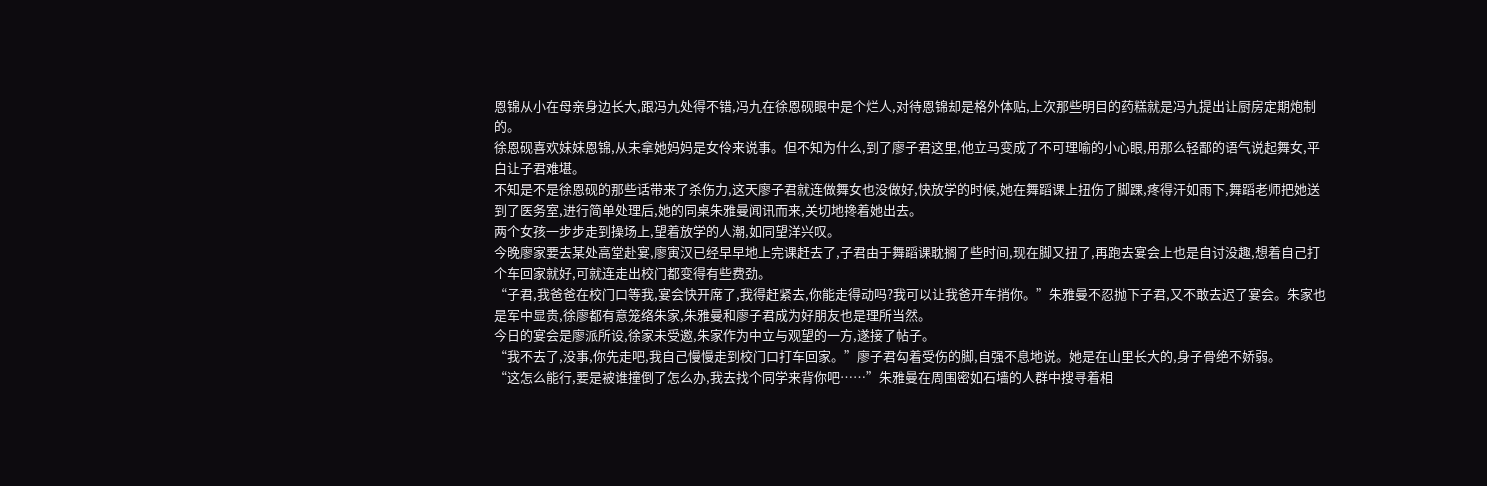恩锦从小在母亲身边长大,跟冯九处得不错,冯九在徐恩砚眼中是个烂人,对待恩锦却是格外体贴,上次那些明目的药糕就是冯九提出让厨房定期炮制的。
徐恩砚喜欢妹妹恩锦,从未拿她妈妈是女伶来说事。但不知为什么,到了廖子君这里,他立马变成了不可理喻的小心眼,用那么轻鄙的语气说起舞女,平白让子君难堪。
不知是不是徐恩砚的那些话带来了杀伤力,这天廖子君就连做舞女也没做好,快放学的时候,她在舞蹈课上扭伤了脚踝,疼得汗如雨下,舞蹈老师把她送到了医务室,进行简单处理后,她的同桌朱雅曼闻讯而来,关切地搀着她出去。
两个女孩一步步走到操场上,望着放学的人潮,如同望洋兴叹。
今晚廖家要去某处高堂赴宴,廖寅汉已经早早地上完课赶去了,子君由于舞蹈课耽搁了些时间,现在脚又扭了,再跑去宴会上也是自讨没趣,想着自己打个车回家就好,可就连走出校门都变得有些费劲。
“子君,我爸爸在校门口等我,宴会快开席了,我得赶紧去,你能走得动吗?我可以让我爸开车捎你。”朱雅曼不忍抛下子君,又不敢去迟了宴会。朱家也是军中显贵,徐廖都有意笼络朱家,朱雅曼和廖子君成为好朋友也是理所当然。
今日的宴会是廖派所设,徐家未受邀,朱家作为中立与观望的一方,遂接了帖子。
“我不去了,没事,你先走吧,我自己慢慢走到校门口打车回家。”廖子君勾着受伤的脚,自强不息地说。她是在山里长大的,身子骨绝不娇弱。
“这怎么能行,要是被谁撞倒了怎么办,我去找个同学来背你吧……”朱雅曼在周围密如石墙的人群中搜寻着相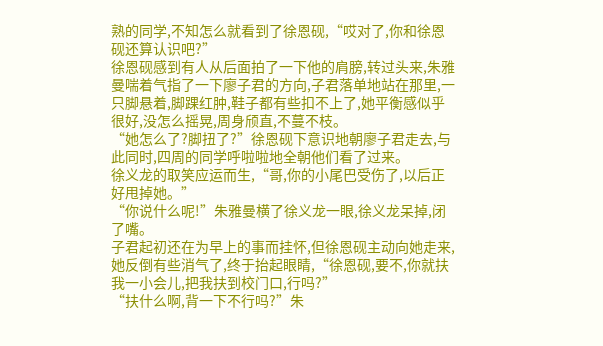熟的同学,不知怎么就看到了徐恩砚,“哎对了,你和徐恩砚还算认识吧?”
徐恩砚感到有人从后面拍了一下他的肩膀,转过头来,朱雅曼喘着气指了一下廖子君的方向,子君落单地站在那里,一只脚悬着,脚踝红肿,鞋子都有些扣不上了,她平衡感似乎很好,没怎么摇晃,周身颀直,不蔓不枝。
“她怎么了?脚扭了?”徐恩砚下意识地朝廖子君走去,与此同时,四周的同学呼啦啦地全朝他们看了过来。
徐义龙的取笑应运而生,“哥,你的小尾巴受伤了,以后正好甩掉她。”
“你说什么呢!”朱雅曼横了徐义龙一眼,徐义龙呆掉,闭了嘴。
子君起初还在为早上的事而挂怀,但徐恩砚主动向她走来,她反倒有些消气了,终于抬起眼睛,“徐恩砚,要不,你就扶我一小会儿,把我扶到校门口,行吗?”
“扶什么啊,背一下不行吗?”朱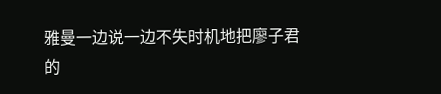雅曼一边说一边不失时机地把廖子君的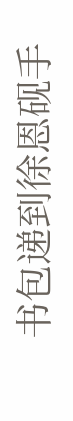书包递到徐恩砚手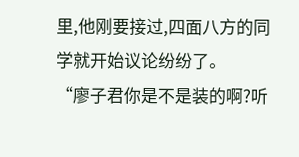里,他刚要接过,四面八方的同学就开始议论纷纷了。
“廖子君你是不是装的啊?听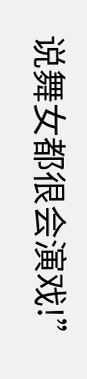说舞女都很会演戏!”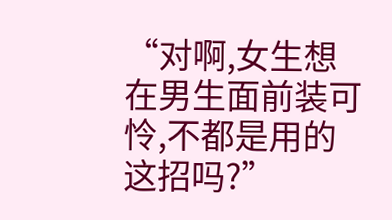“对啊,女生想在男生面前装可怜,不都是用的这招吗?”